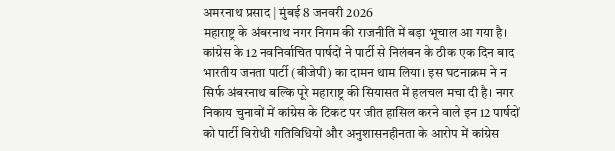अमरनाथ प्रसाद | मुंबई 8 जनवरी 2026
महाराष्ट्र के अंबरनाथ नगर निगम की राजनीति में बड़ा भूचाल आ गया है। कांग्रेस के 12 नवनिर्वाचित पार्षदों ने पार्टी से निलंबन के ठीक एक दिन बाद भारतीय जनता पार्टी (बीजेपी) का दामन थाम लिया। इस घटनाक्रम ने न सिर्फ अंबरनाथ बल्कि पूरे महाराष्ट्र की सियासत में हलचल मचा दी है। नगर निकाय चुनावों में कांग्रेस के टिकट पर जीत हासिल करने वाले इन 12 पार्षदों को पार्टी विरोधी गतिविधियों और अनुशासनहीनता के आरोप में कांग्रेस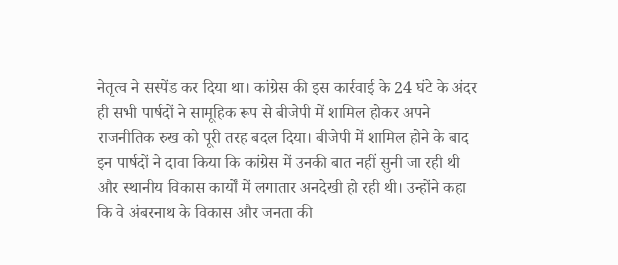नेतृत्व ने सस्पेंड कर दिया था। कांग्रेस की इस कार्रवाई के 24 घंटे के अंदर ही सभी पार्षदों ने सामूहिक रूप से बीजेपी में शामिल होकर अपने राजनीतिक रुख को पूरी तरह बदल दिया। बीजेपी में शामिल होने के बाद इन पार्षदों ने दावा किया कि कांग्रेस में उनकी बात नहीं सुनी जा रही थी और स्थानीय विकास कार्यों में लगातार अनदेखी हो रही थी। उन्होंने कहा कि वे अंबरनाथ के विकास और जनता की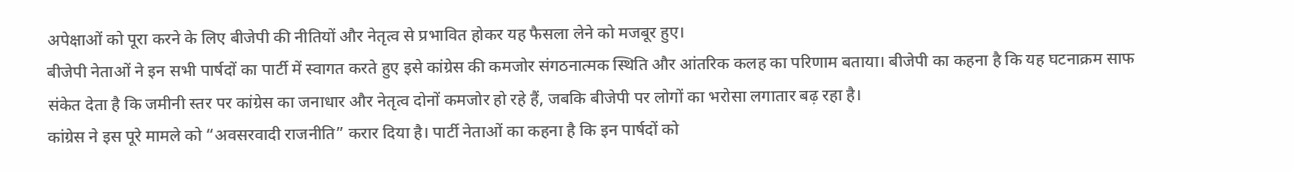अपेक्षाओं को पूरा करने के लिए बीजेपी की नीतियों और नेतृत्व से प्रभावित होकर यह फैसला लेने को मजबूर हुए।
बीजेपी नेताओं ने इन सभी पार्षदों का पार्टी में स्वागत करते हुए इसे कांग्रेस की कमजोर संगठनात्मक स्थिति और आंतरिक कलह का परिणाम बताया। बीजेपी का कहना है कि यह घटनाक्रम साफ संकेत देता है कि जमीनी स्तर पर कांग्रेस का जनाधार और नेतृत्व दोनों कमजोर हो रहे हैं, जबकि बीजेपी पर लोगों का भरोसा लगातार बढ़ रहा है।
कांग्रेस ने इस पूरे मामले को “अवसरवादी राजनीति” करार दिया है। पार्टी नेताओं का कहना है कि इन पार्षदों को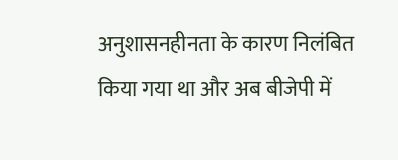अनुशासनहीनता के कारण निलंबित किया गया था और अब बीजेपी में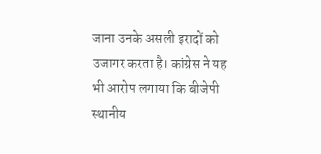जाना उनके असली इरादों को उजागर करता है। कांग्रेस ने यह भी आरोप लगाया कि बीजेपी स्थानीय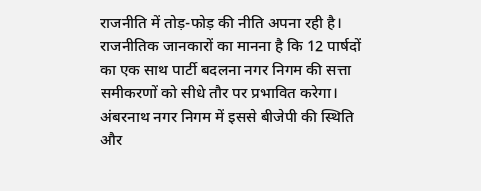राजनीति में तोड़-फोड़ की नीति अपना रही है।
राजनीतिक जानकारों का मानना है कि 12 पार्षदों का एक साथ पार्टी बदलना नगर निगम की सत्ता समीकरणों को सीधे तौर पर प्रभावित करेगा। अंबरनाथ नगर निगम में इससे बीजेपी की स्थिति और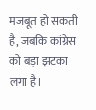मजबूत हो सकती है, जबकि कांग्रेस को बड़ा झटका लगा है।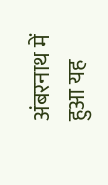अंबरनाथ में हुआ यह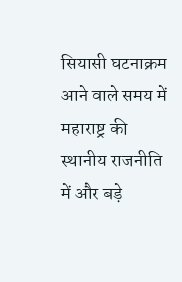सियासी घटनाक्रम आने वाले समय में महाराष्ट्र की स्थानीय राजनीति में और बड़े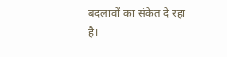बदलावों का संकेत दे रहा है।